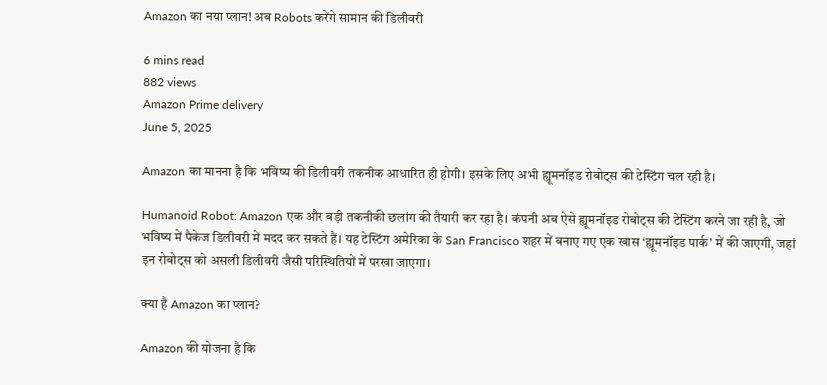Amazon का नया प्लान! अब Robots करेंगे सामान की डिलीवरी

6 mins read
882 views
Amazon Prime delivery
June 5, 2025

Amazon का मानना है कि भविष्य की डिलीवरी तकनीक आधारित ही होगी। इसके लिए अभी ह्यूमनॉइड रोबोट्स की टेस्टिंग चल रही है।

Humanoid Robot: Amazon एक और बड़ी तकनीकी छलांग की तैयारी कर रहा है। कंपनी अब ऐसे ह्यूमनॉइड रोबोट्स की टेस्टिंग करने जा रही है, जो भविष्य में पैकेज डिलीवरी में मदद कर सकते हैं। यह टेस्टिंग अमेरिका के San Francisco शहर में बनाए गए एक खास ‘ह्यूमनॉइड पार्क’ में की जाएगी, जहां इन रोबोट्स को असली डिलीवरी जैसी परिस्थितियों में परखा जाएगा।

क्या है Amazon का प्लान?

Amazon की योजना है कि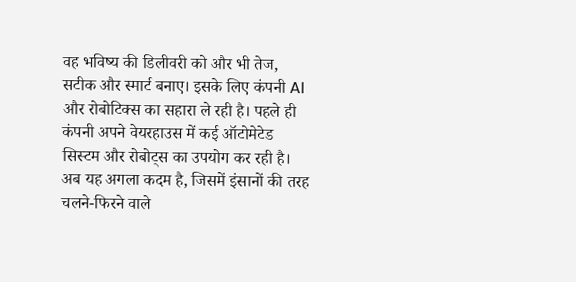वह भविष्य की डिलीवरी को और भी तेज, सटीक और स्मार्ट बनाए। इसके लिए कंपनी AI और रोबोटिक्स का सहारा ले रही है। पहले ही कंपनी अपने वेयरहाउस में कई ऑटोमेटेड सिस्टम और रोबोट्स का उपयोग कर रही है। अब यह अगला कदम है, जिसमें इंसानों की तरह चलने-फिरने वाले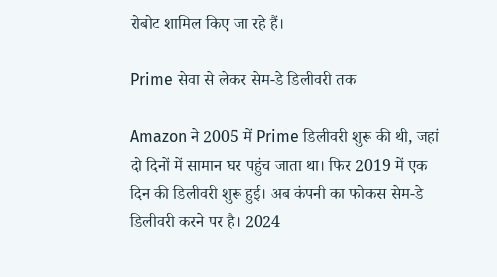रोबोट शामिल किए जा रहे हैं।

Prime सेवा से लेकर सेम-डे डिलीवरी तक

Amazon ने 2005 में Prime डिलीवरी शुरू की थी, जहां दो दिनों में सामान घर पहुंच जाता था। फिर 2019 में एक दिन की डिलीवरी शुरू हुई। अब कंपनी का फोकस सेम-डे डिलीवरी करने पर है। 2024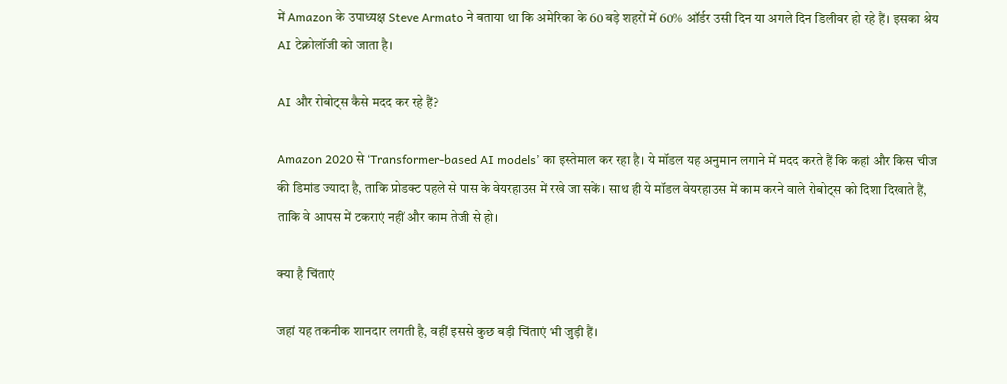में Amazon के उपाध्यक्ष Steve Armato ने बताया था कि अमेरिका के 60 बड़े शहरों में 60% ऑर्डर उसी दिन या अगले दिन डिलीवर हो रहे हैं। इसका श्रेय AI टेक्नोलॉजी को जाता है।

AI और रोबोट्स कैसे मदद कर रहे हैं?

Amazon 2020 से ‘Transformer-based AI models’ का इस्तेमाल कर रहा है। ये मॉडल यह अनुमान लगाने में मदद करते हैं कि कहां और किस चीज की डिमांड ज्यादा है, ताकि प्रोडक्ट पहले से पास के वेयरहाउस में रखे जा सकें। साथ ही ये मॉडल वेयरहाउस में काम करने वाले रोबोट्स को दिशा दिखाते हैं, ताकि वे आपस में टकराएं नहीं और काम तेजी से हो।

क्या है चिंताएं

जहां यह तकनीक शानदार लगती है, वहीं इससे कुछ बड़ी चिंताएं भी जुड़ी हैं।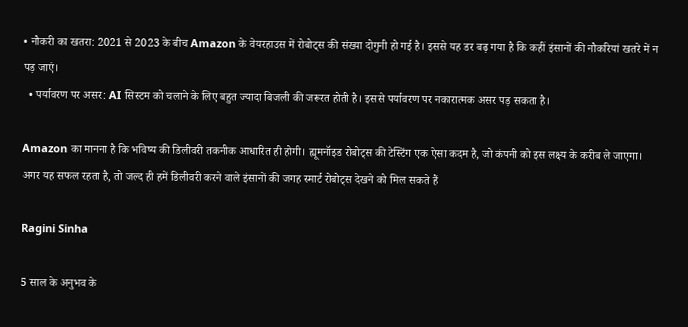• नौकरी का खतरा: 2021 से 2023 के बीच Amazon के वेयरहाउस में रोबोट्स की संख्या दोगुनी हो गई है। इससे यह डर बढ़ गया है कि कहीं इंसानों की नौकरियां खतरे में न पड़ जाएं।
  • पर्यावरण पर असर: AI सिस्टम को चलाने के लिए बहुत ज्यादा बिजली की जरूरत होती है। इससे पर्यावरण पर नकारात्मक असर पड़ सकता है।

Amazon का मानना है कि भविष्य की डिलीवरी तकनीक आधारित ही होगी। ह्यूमनॉइड रोबोट्स की टेस्टिंग एक ऐसा कदम है, जो कंपनी को इस लक्ष्य के करीब ले जाएगा। अगर यह सफल रहता है, तो जल्द ही हमें डिलीवरी करने वाले इंसानों की जगह स्मार्ट रोबोट्स देखने को मिल सकते हैं

Ragini Sinha

5 साल के अनुभव के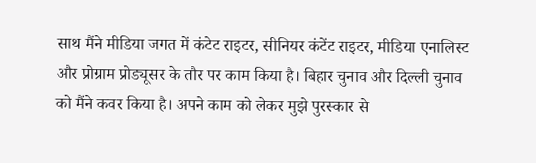साथ मैंने मीडिया जगत में कंटेट राइटर, सीनियर कंटेंट राइटर, मीडिया एनालिस्ट और प्रोग्राम प्रोड्यूसर के तौर पर काम किया है। बिहार चुनाव और दिल्ली चुनाव को मैंने कवर किया है। अपने काम को लेकर मुझे पुरस्कार से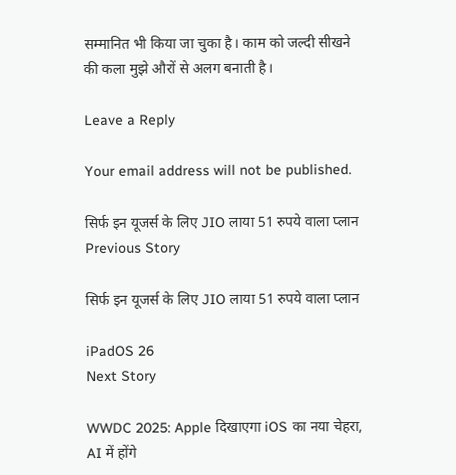सम्मानित भी किया जा चुका है। काम को जल्दी सीखने की कला मुझे औरों से अलग बनाती है।

Leave a Reply

Your email address will not be published.

सिर्फ इन यूजर्स के लिए JIO लाया 51 रुपये वाला प्लान
Previous Story

सिर्फ इन यूजर्स के लिए JIO लाया 51 रुपये वाला प्लान

iPadOS 26
Next Story

WWDC 2025: Apple दिखाएगा iOS का नया चेहरा, AI में होंगे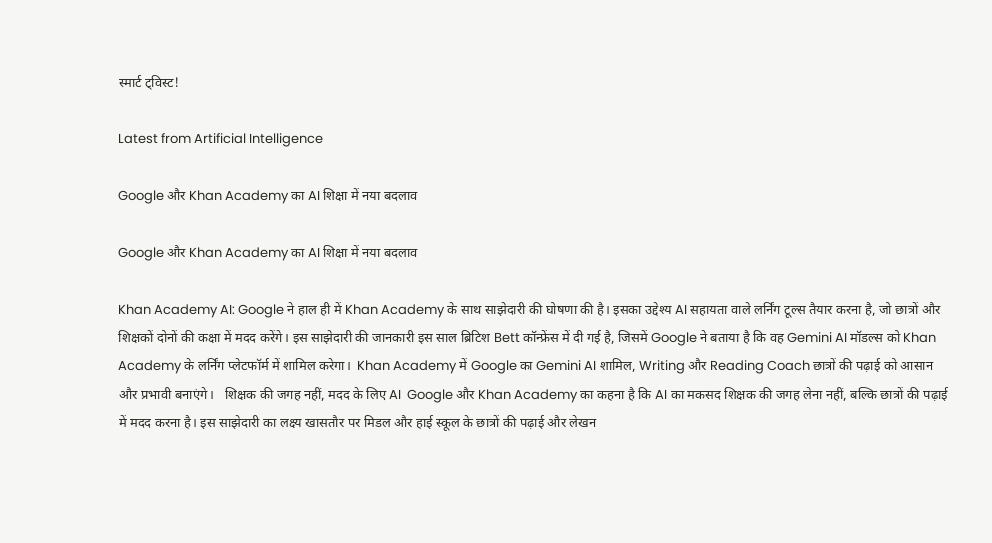स्मार्ट ट्विस्ट!

Latest from Artificial Intelligence

Google और Khan Academy का AI शिक्षा में नया बदलाव

Google और Khan Academy का AI शिक्षा में नया बदलाव

Khan Academy AI: Google ने हाल ही में Khan Academy के साथ साझेदारी की घोषणा की है। इसका उद्देश्य AI सहायता वाले लर्निंग टूल्स तैयार करना है, जो छात्रों और शिक्षकों दोनों की कक्षा में मदद करेंगे। इस साझेदारी की जानकारी इस साल ब्रिटिश Bett कॉन्फ्रेंस में दी गई है, जिसमें Google ने बताया है कि वह Gemini AI मॉडल्स को Khan Academy के लर्निंग प्लेटफॉर्म में शामिल करेगा।  Khan Academy में Google का Gemini AI शामिल, Writing और Reading Coach छात्रों की पढ़ाई को आसान और प्रभावी बनाएंगे।   शिक्षक की जगह नहीं, मदद के लिए AI  Google और Khan Academy का कहना है कि AI का मकसद शिक्षक की जगह लेना नहीं, बल्कि छात्रों की पढ़ाई में मदद करना है। इस साझेदारी का लक्ष्य खासतौर पर मिडल और हाई स्कूल के छात्रों की पढ़ाई और लेखन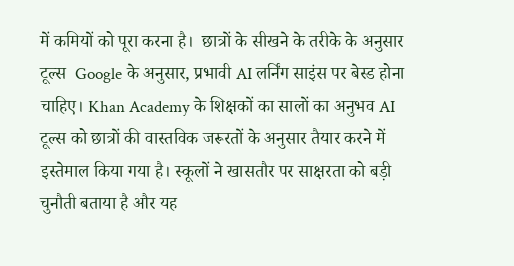में कमियों को पूरा करना है।  छात्रों के सीखने के तरीके के अनुसार टूल्स  Google के अनुसार, प्रभावी AI लर्निंग साइंस पर बेस्ड होना चाहिए। Khan Academy के शिक्षकों का सालों का अनुभव AI टूल्स को छात्रों की वास्तविक जरूरतों के अनुसार तैयार करने में इस्तेमाल किया गया है। स्कूलों ने खासतौर पर साक्षरता को बड़ी चुनौती बताया है और यह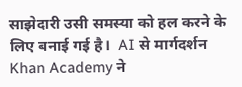साझेदारी उसी समस्या को हल करने के लिए बनाई गई है।  AI से मार्गदर्शन  Khan Academy ने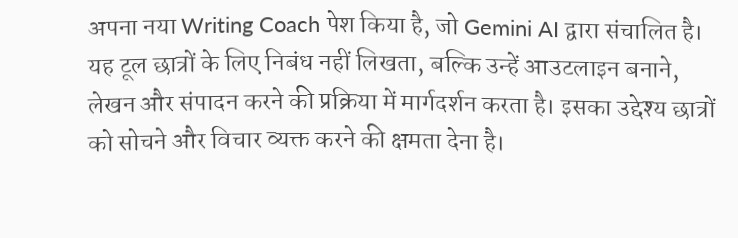अपना नया Writing Coach पेश किया है, जो Gemini AI द्वारा संचालित है। यह टूल छात्रों के लिए निबंध नहीं लिखता, बल्कि उन्हें आउटलाइन बनाने, लेखन और संपादन करने की प्रक्रिया में मार्गदर्शन करता है। इसका उद्देश्य छात्रों को सोचने और विचार व्यक्त करने की क्षमता देना है।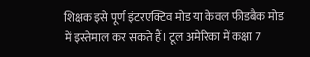शिक्षक इसे पूर्ण इंटरएक्टिव मोड या केवल फीडबैक मोड में इस्तेमाल कर सकते हैं। टूल अमेरिका में कक्षा 7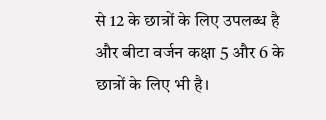से 12 के छात्रों के लिए उपलब्ध है और बीटा वर्जन कक्षा 5 और 6 के छात्रों के लिए भी है।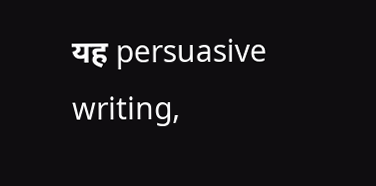यह persuasive writing,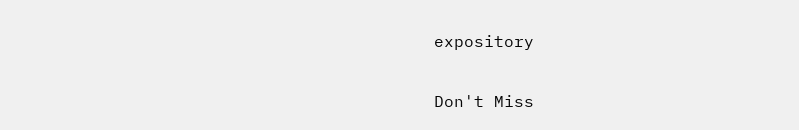expository

Don't Miss